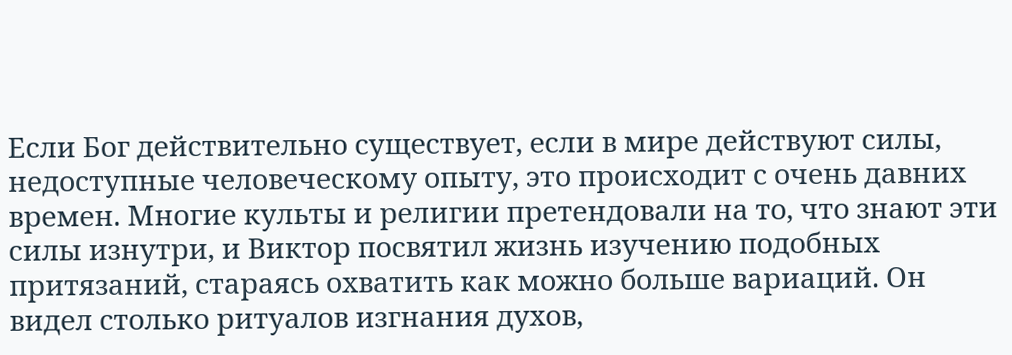Если Бог действительно существует, если в мире действуют силы, недоступные человеческому опыту, это происходит с очень давних времен. Многие культы и религии претендовали на то, что знают эти силы изнутри, и Виктор посвятил жизнь изучению подобных притязаний, стараясь охватить как можно больше вариаций. Он видел столько ритуалов изгнания духов,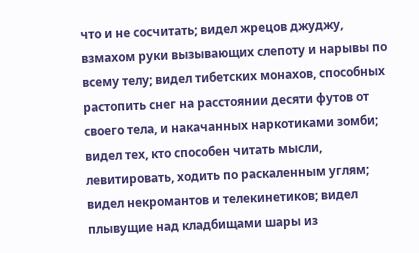что и не сосчитать; видел жрецов джуджу, взмахом руки вызывающих слепоту и нарывы по всему телу; видел тибетских монахов, способных растопить снег на расстоянии десяти футов от своего тела, и накачанных наркотиками зомби; видел тех, кто способен читать мысли, левитировать, ходить по раскаленным углям; видел некромантов и телекинетиков; видел плывущие над кладбищами шары из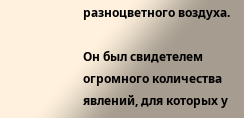разноцветного воздуха.

Он был свидетелем огромного количества явлений, для которых у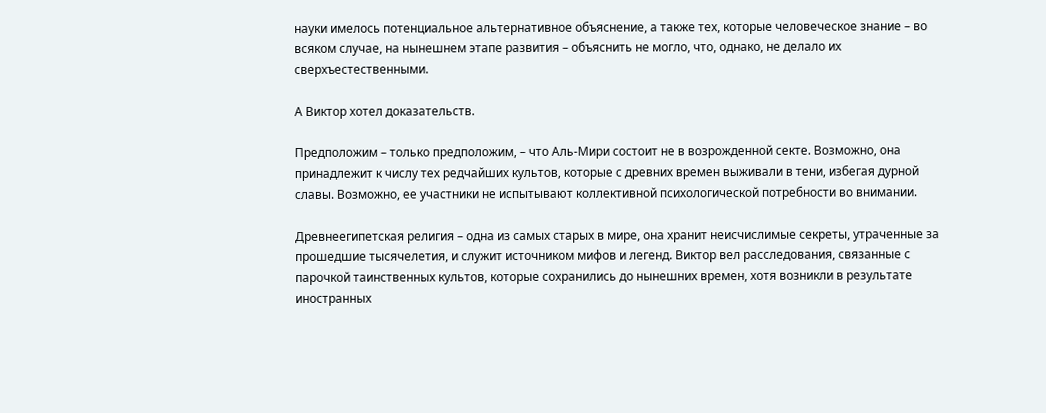науки имелось потенциальное альтернативное объяснение, а также тех, которые человеческое знание – во всяком случае, на нынешнем этапе развития – объяснить не могло, что, однако, не делало их сверхъестественными.

А Виктор хотел доказательств.

Предположим – только предположим, – что Аль-Мири состоит не в возрожденной секте. Возможно, она принадлежит к числу тех редчайших культов, которые с древних времен выживали в тени, избегая дурной славы. Возможно, ее участники не испытывают коллективной психологической потребности во внимании.

Древнеегипетская религия – одна из самых старых в мире, она хранит неисчислимые секреты, утраченные за прошедшие тысячелетия, и служит источником мифов и легенд. Виктор вел расследования, связанные с парочкой таинственных культов, которые сохранились до нынешних времен, хотя возникли в результате иностранных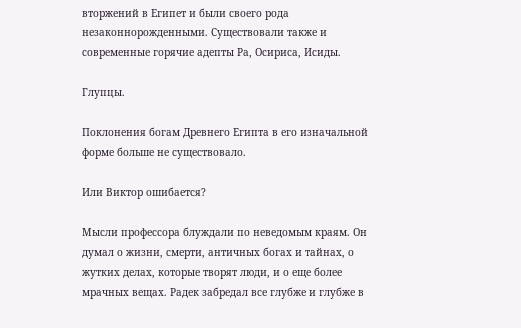вторжений в Египет и были своего рода незаконнорожденными. Существовали также и современные горячие адепты Ра, Осириса, Исиды.

Глупцы.

Поклонения богам Древнего Египта в его изначальной форме больше не существовало.

Или Виктор ошибается?

Мысли профессора блуждали по неведомым краям. Он думал о жизни, смерти, античных богах и тайнах, о жутких делах, которые творят люди, и о еще более мрачных вещах. Радек забредал все глубже и глубже в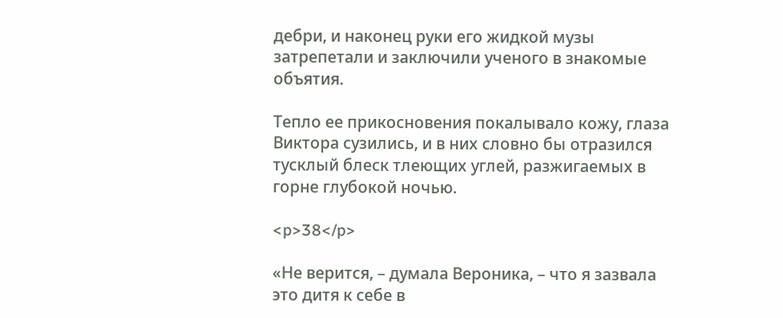дебри, и наконец руки его жидкой музы затрепетали и заключили ученого в знакомые объятия.

Тепло ее прикосновения покалывало кожу, глаза Виктора сузились, и в них словно бы отразился тусклый блеск тлеющих углей, разжигаемых в горне глубокой ночью.

<p>38</p>

«Не верится, – думала Вероника, – что я зазвала это дитя к себе в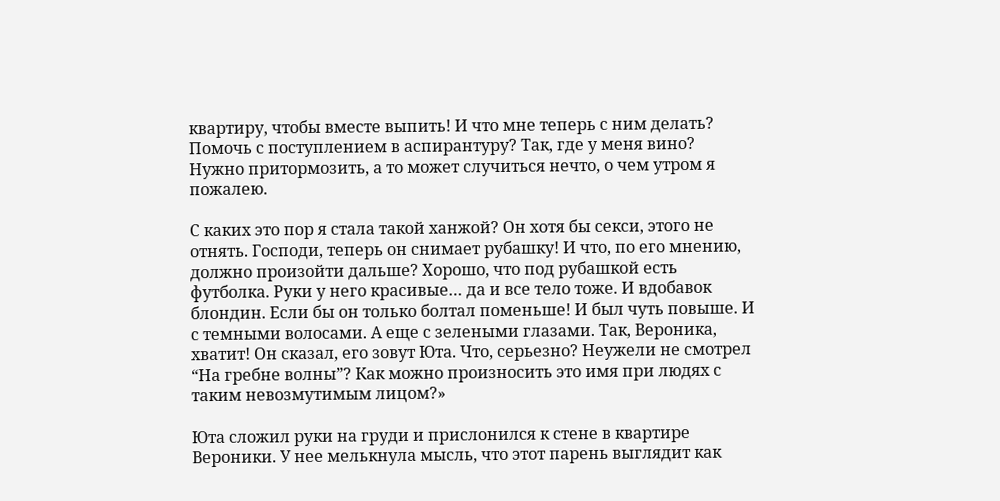квартиру, чтобы вместе выпить! И что мне теперь с ним делать? Помочь с поступлением в аспирантуру? Так, где у меня вино? Нужно притормозить, а то может случиться нечто, о чем утром я пожалею.

С каких это пор я стала такой ханжой? Он хотя бы секси, этого не отнять. Господи, теперь он снимает рубашку! И что, по его мнению, должно произойти дальше? Хорошо, что под рубашкой есть футболка. Руки у него красивые… да и все тело тоже. И вдобавок блондин. Если бы он только болтал поменьше! И был чуть повыше. И с темными волосами. А еще с зелеными глазами. Так, Вероника, хватит! Он сказал, его зовут Юта. Что, серьезно? Неужели не смотрел “На гребне волны”? Как можно произносить это имя при людях с таким невозмутимым лицом?»

Юта сложил руки на груди и прислонился к стене в квартире Вероники. У нее мелькнула мысль, что этот парень выглядит как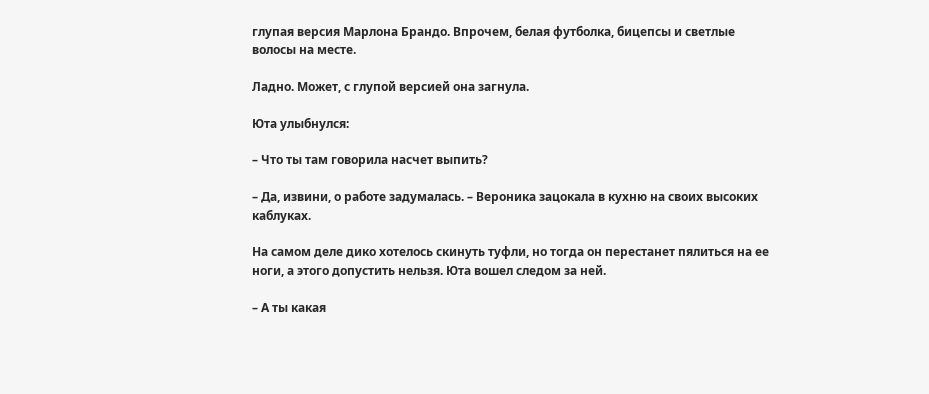глупая версия Марлона Брандо. Впрочем, белая футболка, бицепсы и светлые волосы на месте.

Ладно. Может, с глупой версией она загнула.

Юта улыбнулся:

– Что ты там говорила насчет выпить?

– Да, извини, о работе задумалась. – Вероника зацокала в кухню на своих высоких каблуках.

На самом деле дико хотелось скинуть туфли, но тогда он перестанет пялиться на ее ноги, а этого допустить нельзя. Юта вошел следом за ней.

– А ты какая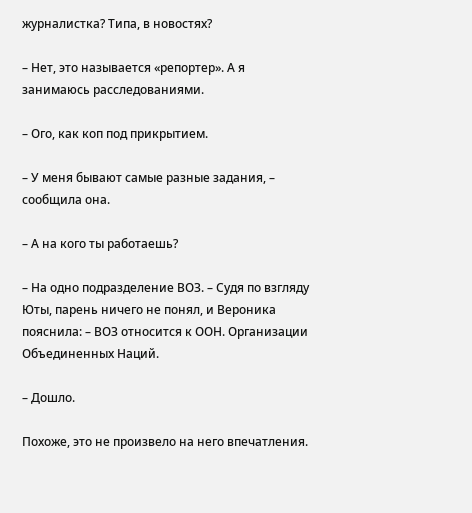журналистка? Типа, в новостях?

– Нет, это называется «репортер». А я занимаюсь расследованиями.

– Ого, как коп под прикрытием.

– У меня бывают самые разные задания, – сообщила она.

– А на кого ты работаешь?

– На одно подразделение ВОЗ. – Судя по взгляду Юты, парень ничего не понял, и Вероника пояснила: – ВОЗ относится к ООН. Организации Объединенных Наций.

– Дошло.

Похоже, это не произвело на него впечатления.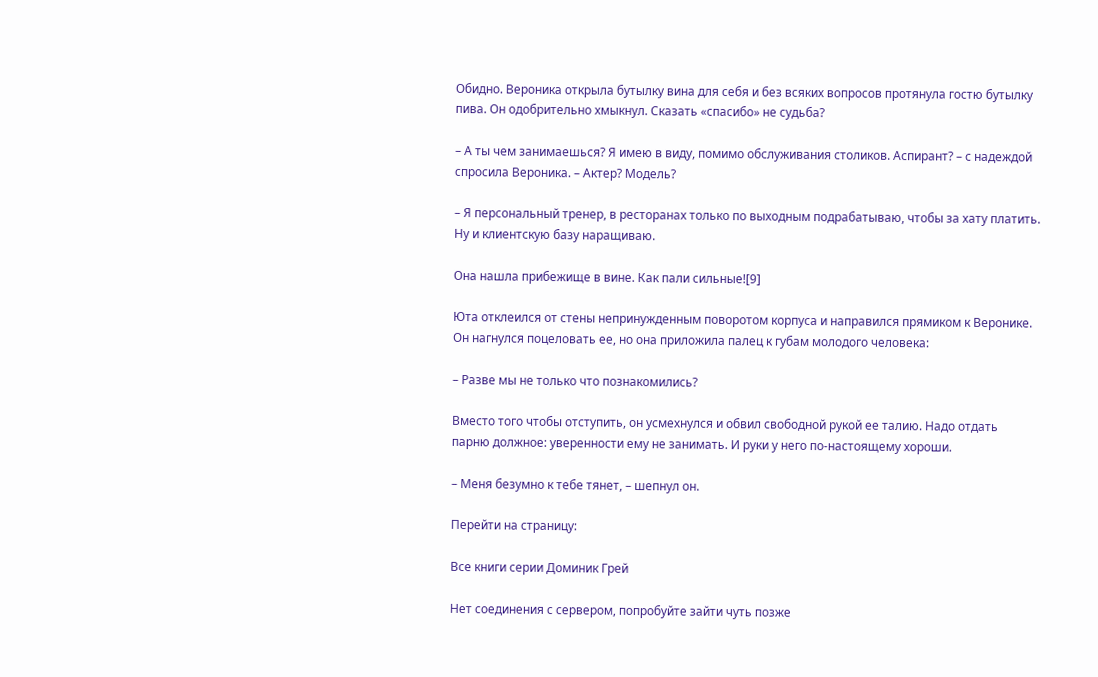Обидно. Вероника открыла бутылку вина для себя и без всяких вопросов протянула гостю бутылку пива. Он одобрительно хмыкнул. Сказать «спасибо» не судьба?

– А ты чем занимаешься? Я имею в виду, помимо обслуживания столиков. Аспирант? – с надеждой спросила Вероника. – Актер? Модель?

– Я персональный тренер, в ресторанах только по выходным подрабатываю, чтобы за хату платить. Ну и клиентскую базу наращиваю.

Она нашла прибежище в вине. Как пали сильные![9]

Юта отклеился от стены непринужденным поворотом корпуса и направился прямиком к Веронике. Он нагнулся поцеловать ее, но она приложила палец к губам молодого человека:

– Разве мы не только что познакомились?

Вместо того чтобы отступить, он усмехнулся и обвил свободной рукой ее талию. Надо отдать парню должное: уверенности ему не занимать. И руки у него по-настоящему хороши.

– Меня безумно к тебе тянет, – шепнул он.

Перейти на страницу:

Все книги серии Доминик Грей

Нет соединения с сервером, попробуйте зайти чуть позже